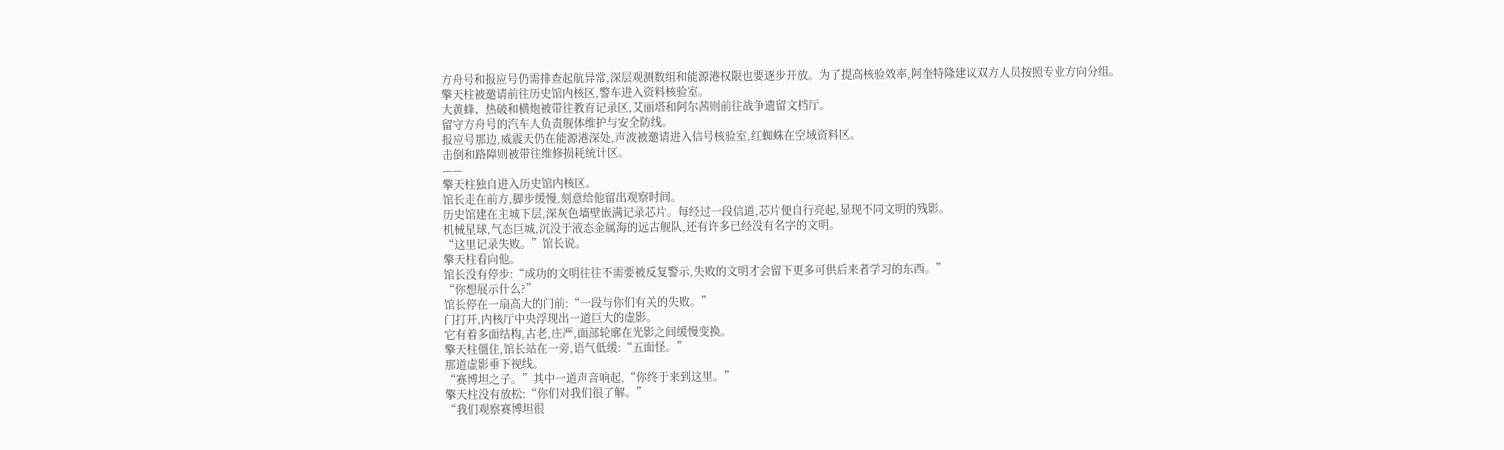方舟号和报应号仍需排查起航异常,深层观测数组和能源港权限也要逐步开放。为了提高核验效率,阿奎特隆建议双方人员按照专业方向分组。
擎天柱被邀请前往历史馆内核区,警车进入资料核验室。
大黄蜂、热破和横炮被带往教育记录区,艾丽塔和阿尔茜则前往战争遗留文档厅。
留守方舟号的汽车人负责舰体维护与安全防线。
报应号那边,威震天仍在能源港深处,声波被邀请进入信号核验室,红蜘蛛在空域资料区。
击倒和路障则被带往维修损耗统计区。
——
擎天柱独自进入历史馆内核区。
馆长走在前方,脚步缓慢,刻意给他留出观察时间。
历史馆建在主城下层,深灰色墙壁嵌满记录芯片。每经过一段信道,芯片便自行亮起,显现不同文明的残影。
机械星球,气态巨城,沉没于液态金属海的远古舰队,还有许多已经没有名字的文明。
“这里记录失败。”馆长说。
擎天柱看向他。
馆长没有停步:“成功的文明往往不需要被反复警示,失败的文明才会留下更多可供后来者学习的东西。”
“你想展示什么?”
馆长停在一扇高大的门前:“一段与你们有关的失败。”
门打开,内核厅中央浮现出一道巨大的虚影。
它有着多面结构,古老,庄严,面部轮廓在光影之间缓慢变换。
擎天柱僵住,馆长站在一旁,语气低缓:“五面怪。”
那道虚影垂下视线。
“赛博坦之子。”其中一道声音响起,“你终于来到这里。”
擎天柱没有放松:“你们对我们很了解。”
“我们观察赛博坦很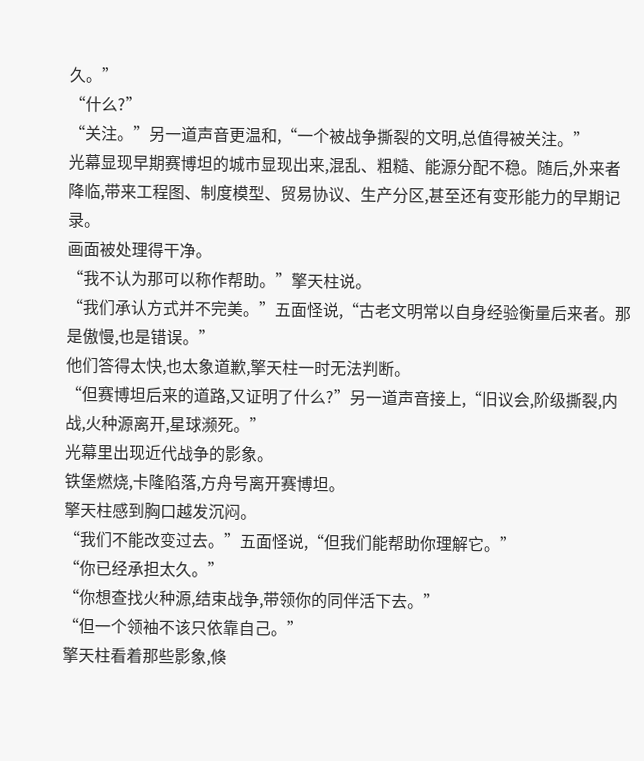久。”
“什么?”
“关注。”另一道声音更温和,“一个被战争撕裂的文明,总值得被关注。”
光幕显现早期赛博坦的城市显现出来,混乱、粗糙、能源分配不稳。随后,外来者降临,带来工程图、制度模型、贸易协议、生产分区,甚至还有变形能力的早期记录。
画面被处理得干净。
“我不认为那可以称作帮助。”擎天柱说。
“我们承认方式并不完美。”五面怪说,“古老文明常以自身经验衡量后来者。那是傲慢,也是错误。”
他们答得太快,也太象道歉,擎天柱一时无法判断。
“但赛博坦后来的道路,又证明了什么?”另一道声音接上,“旧议会,阶级撕裂,内战,火种源离开,星球濒死。”
光幕里出现近代战争的影象。
铁堡燃烧,卡隆陷落,方舟号离开赛博坦。
擎天柱感到胸口越发沉闷。
“我们不能改变过去。”五面怪说,“但我们能帮助你理解它。”
“你已经承担太久。”
“你想查找火种源,结束战争,带领你的同伴活下去。”
“但一个领袖不该只依靠自己。”
擎天柱看着那些影象,倏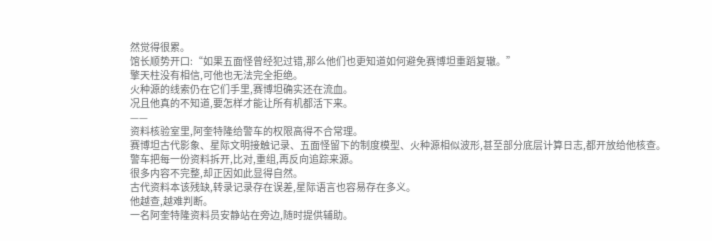然觉得很累。
馆长顺势开口:“如果五面怪曾经犯过错,那么他们也更知道如何避免赛博坦重蹈复辙。”
擎天柱没有相信,可他也无法完全拒绝。
火种源的线索仍在它们手里,赛博坦确实还在流血。
况且他真的不知道,要怎样才能让所有机都活下来。
——
资料核验室里,阿奎特隆给警车的权限高得不合常理。
赛博坦古代影象、星际文明接触记录、五面怪留下的制度模型、火种源相似波形,甚至部分底层计算日志,都开放给他核查。
警车把每一份资料拆开,比对,重组,再反向追踪来源。
很多内容不完整,却正因如此显得自然。
古代资料本该残缺,转录记录存在误差,星际语言也容易存在多义。
他越查,越难判断。
一名阿奎特隆资料员安静站在旁边,随时提供辅助。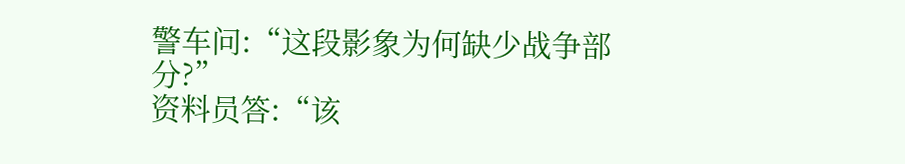警车问:“这段影象为何缺少战争部分?”
资料员答:“该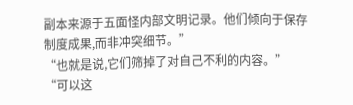副本来源于五面怪内部文明记录。他们倾向于保存制度成果,而非冲突细节。”
“也就是说,它们筛掉了对自己不利的内容。”
“可以这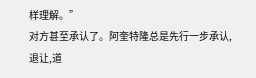样理解。”
对方甚至承认了。阿奎特隆总是先行一步承认,退让,道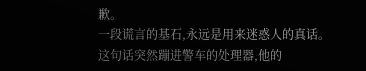歉。
一段谎言的基石,永远是用来迷惑人的真话。
这句话突然蹦进警车的处理器,他的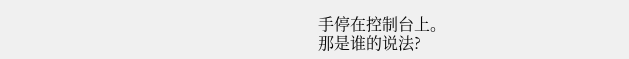手停在控制台上。
那是谁的说法?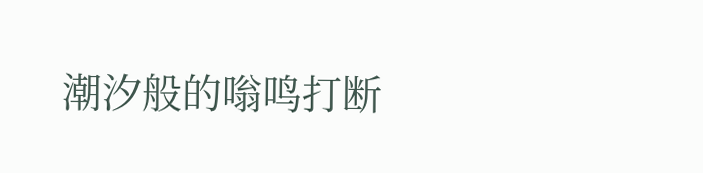潮汐般的嗡鸣打断